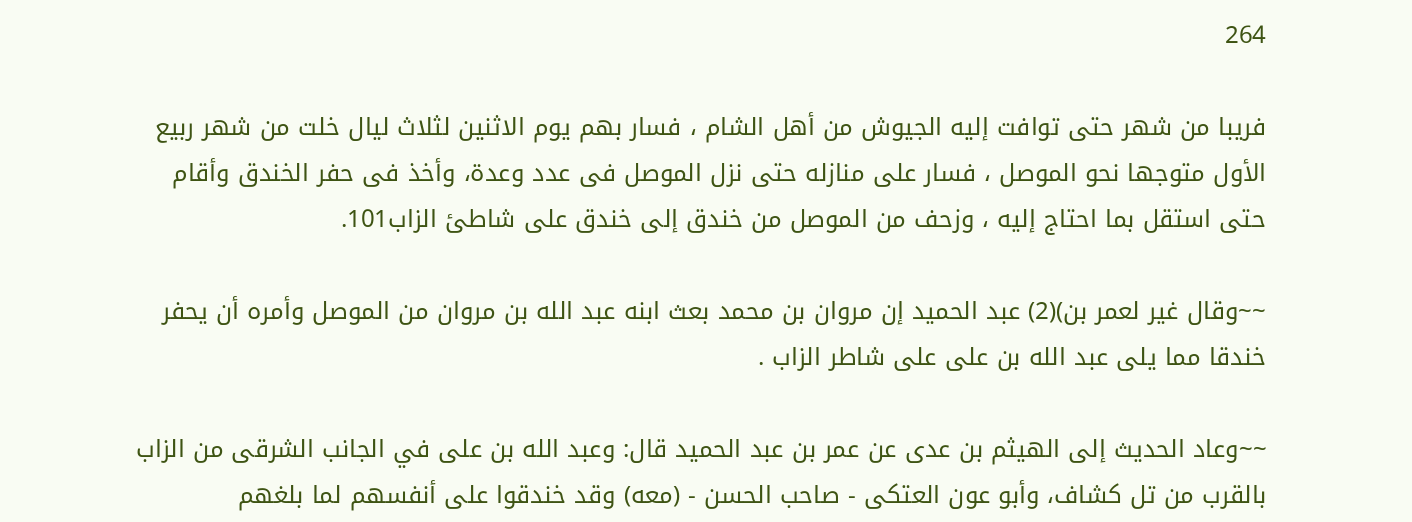264

فريبا من شهر حتى توافت إليه الجيوش من أهل الشام ، فسار بهم يوم الاثنين لثلاث ليال خلت من شهر ربيع الأول متوجها نحو الموصل ، فسار على منازله حتى نزل الموصل فى عدد وعدة، وأخذ فى حفر الخندق وأقام حتى استقل بما احتاج إليه ، وزحف من الموصل من خندق إلى خندق على شاطئ الزاب101.

~~وقال غير لعمر بن)(2) عبد الحميد إن مروان بن محمد بعث ابنه عبد الله بن مروان من الموصل وأمره أن يحفر خندقا مما يلى عبد الله بن على على شاطر الزاب .

~~وعاد الحديث إلى الهيثم بن عدى عن عمر بن عبد الحميد قال: وعبد الله بن على في الجانب الشرقى من الزاب بالقرب من تل كشاف، وأبو عون العتكى - صاحب الحسن - (معه) وقد خندقوا على أنفسهم لما بلغهم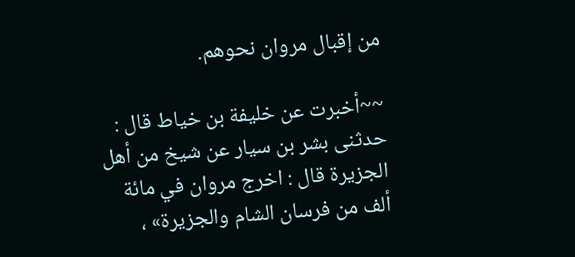من إقبال مروان نحوهم.

~~أخبرت عن خليفة بن خياط قال : حدثنى بشر بن سيار عن شيخ من أهل الجزيرة قال : اخرج مروان في مائة ألف من فرسان الشام والجزيرة» ،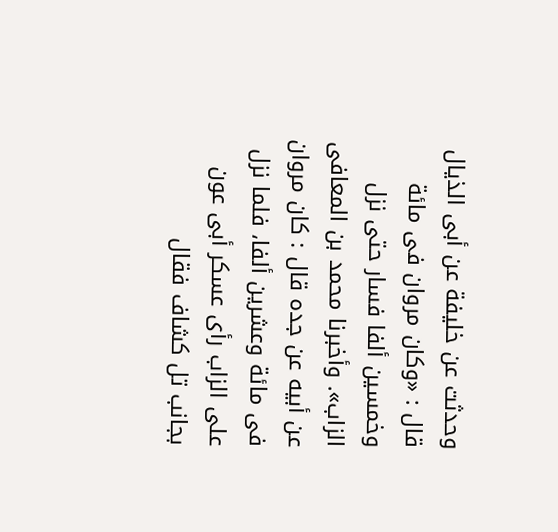وحدثت عن خليفة عن أبى الذيال قال : «وكان مروان فى مائة وخمسين ألفا فسار حتى نزل الزاب». وأخبرنا محمد بن المعافى عن أبيه عن جده قال : كان مروان فى مائة وعشرين ألفا، فلما نزل على الزاب رأى عسكر أبى عون بجانب تل كشاف فقال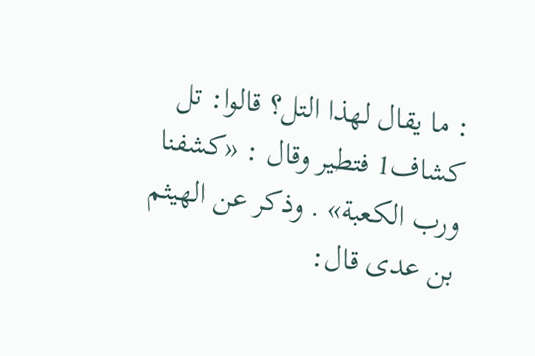: ما يقال لهذا التل؟ قالوا: تل كشاف1 فتطير وقال : «كشفنا ورب الكعبة» . وذكر عن الهيثم بن عدى قال: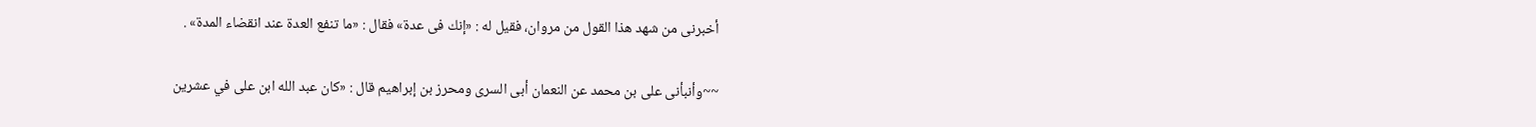أخبرنى من شهد هذا القول من مروان، فقيل له : «إنك فى عدة» فقال : «ما تنفع العدة عند انقضاء المدة» .

~~وأنبأنى على بن محمد عن النعمان أبى السرى ومحرز بن إبراهيم قال : «كان عبد الله ابن على في عشرين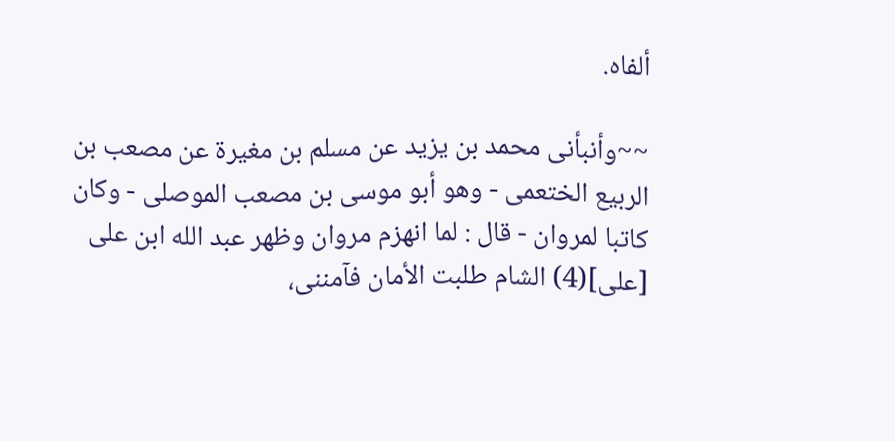ألفاه.

~~وأنبأنى محمد بن يزيد عن مسلم بن مغيرة عن مصعب بن الربيع الختعمى - وهو أبو موسى بن مصعب الموصلى - وكان كاتبا لمروان - قال : لما انهزم مروان وظهر عبد الله ابن على [على](4) الشام طلبت الأمان فآمننى،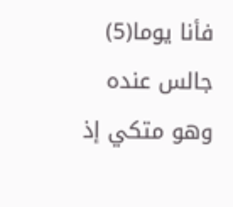فأنا يوما(5) جالس عنده وهو متكي إذ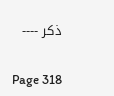ذكر ----

Page 318